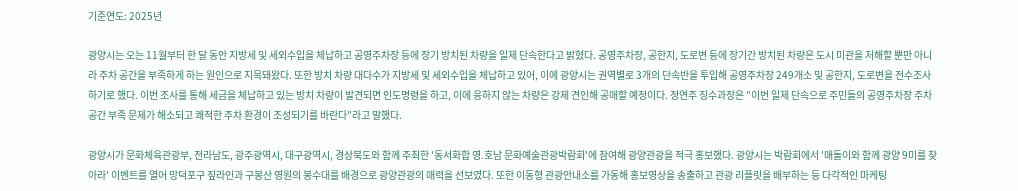기준연도: 2025년

광양시는 오는 11월부터 한 달 동안 지방세 및 세외수입을 체납하고 공영주차장 등에 장기 방치된 차량을 일제 단속한다고 밝혔다. 공영주차장, 공한지, 도로변 등에 장기간 방치된 차량은 도시 미관을 저해할 뿐만 아니라 주차 공간을 부족하게 하는 원인으로 지목돼왔다. 또한 방치 차량 대다수가 지방세 및 세외수입을 체납하고 있어, 이에 광양시는 권역별로 3개의 단속반을 투입해 공영주차장 249개소 및 공한지, 도로변을 전수조사하기로 했다. 이번 조사를 통해 세금을 체납하고 있는 방치 차량이 발견되면 인도명령을 하고, 이에 응하지 않는 차량은 강제 견인해 공매할 예정이다. 정연주 징수과장은 "이번 일제 단속으로 주민들의 공영주차장 주차 공간 부족 문제가 해소되고 쾌적한 주차 환경이 조성되기를 바란다"라고 말했다.

광양시가 문화체육관광부, 전라남도, 광주광역시, 대구광역시, 경상북도와 함께 주최한 '동서화합 영․호남 문화예술관광박람회'에 참여해 광양관광을 적극 홍보했다. 광양시는 박람회에서 '매돌이와 함께 광양 9미를 찾아라' 이벤트를 열어 망덕포구 짚라인과 구봉산 영원의 봉수대를 배경으로 광양관광의 매력을 선보였다. 또한 이동형 관광안내소를 가동해 홍보영상을 송출하고 관광 리플릿을 배부하는 등 다각적인 마케팅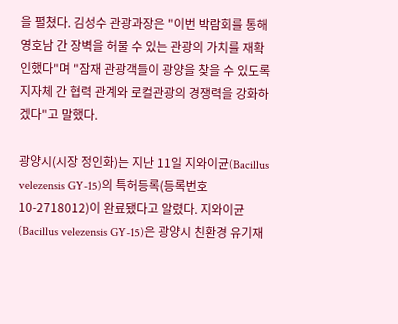을 펼쳤다. 김성수 관광과장은 "이번 박람회를 통해 영호남 간 장벽을 허물 수 있는 관광의 가치를 재확인했다"며 "잠재 관광객들이 광양을 찾을 수 있도록 지자체 간 협력 관계와 로컬관광의 경쟁력을 강화하겠다"고 말했다.

광양시(시장 정인화)는 지난 11일 지와이균(Bacillus velezensis GY-15)의 특허등록(등록번호 10-2718012)이 완료됐다고 알렸다. 지와이균(Bacillus velezensis GY-15)은 광양시 친환경 유기재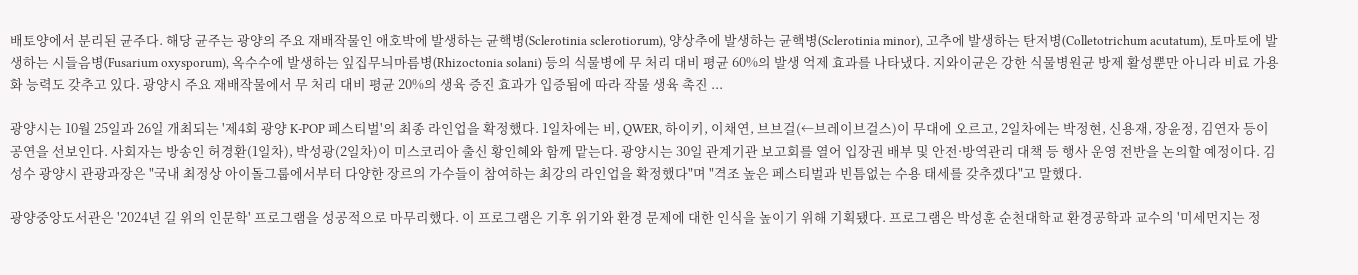배토양에서 분리된 균주다. 해당 균주는 광양의 주요 재배작물인 애호박에 발생하는 균핵병(Sclerotinia sclerotiorum), 양상추에 발생하는 균핵병(Sclerotinia minor), 고추에 발생하는 탄저병(Colletotrichum acutatum), 토마토에 발생하는 시들음병(Fusarium oxysporum), 옥수수에 발생하는 잎집무늬마름병(Rhizoctonia solani) 등의 식물병에 무 처리 대비 평균 60%의 발생 억제 효과를 나타냈다. 지와이균은 강한 식물병원균 방제 활성뿐만 아니라 비료 가용화 능력도 갖추고 있다. 광양시 주요 재배작물에서 무 처리 대비 평균 20%의 생육 증진 효과가 입증됨에 따라 작물 생육 촉진 ...

광양시는 10월 25일과 26일 개최되는 '제4회 광양 K-POP 페스티벌'의 최종 라인업을 확정했다. 1일차에는 비, QWER, 하이키, 이채연, 브브걸(←브레이브걸스)이 무대에 오르고, 2일차에는 박정현, 신용재, 장윤정, 김연자 등이 공연을 선보인다. 사회자는 방송인 허경환(1일차), 박성광(2일차)이 미스코리아 출신 황인혜와 함께 맡는다. 광양시는 30일 관계기관 보고회를 열어 입장권 배부 및 안전·방역관리 대책 등 행사 운영 전반을 논의할 예정이다. 김성수 광양시 관광과장은 "국내 최정상 아이돌그룹에서부터 다양한 장르의 가수들이 참여하는 최강의 라인업을 확정했다"며 "격조 높은 페스티벌과 빈틈없는 수용 태세를 갖추겠다"고 말했다.

광양중앙도서관은 '2024년 길 위의 인문학' 프로그램을 성공적으로 마무리했다. 이 프로그램은 기후 위기와 환경 문제에 대한 인식을 높이기 위해 기획됐다. 프로그램은 박성훈 순천대학교 환경공학과 교수의 '미세먼지는 정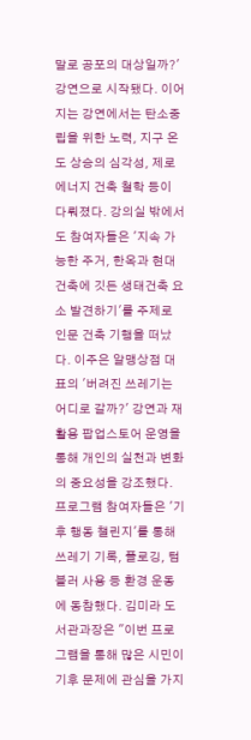말로 공포의 대상일까?' 강연으로 시작됐다. 이어지는 강연에서는 탄소중립을 위한 노력, 지구 온도 상승의 심각성, 제로 에너지 건축 철학 등이 다뤄졌다. 강의실 밖에서도 참여자들은 '지속 가능한 주거, 한옥과 현대 건축에 깃든 생태건축 요소 발견하기'를 주제로 인문 건축 기행을 떠났다. 이주은 알맹상점 대표의 '버려진 쓰레기는 어디로 갈까?' 강연과 재활용 팝업스토어 운영을 통해 개인의 실천과 변화의 중요성을 강조했다. 프로그램 참여자들은 '기후 행동 챌린지'를 통해 쓰레기 기록, 플로깅, 텀블러 사용 등 환경 운동에 동참했다. 김미라 도서관과장은 "이번 프로그램을 통해 많은 시민이 기후 문제에 관심을 가지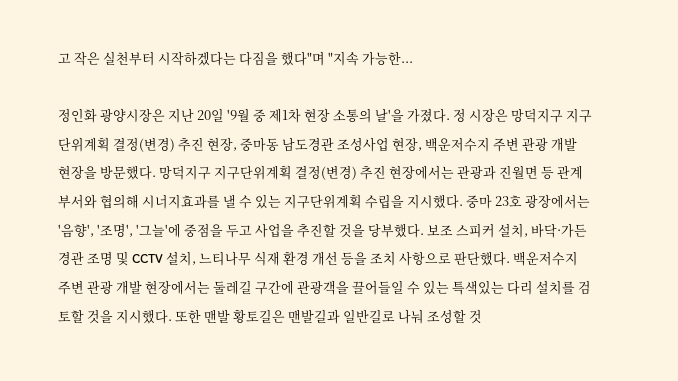고 작은 실천부터 시작하겠다는 다짐을 했다"며 "지속 가능한...

정인화 광양시장은 지난 20일 '9월 중 제1차 현장 소통의 날'을 가졌다. 정 시장은 망덕지구 지구단위계획 결정(변경) 추진 현장, 중마동 남도경관 조성사업 현장, 백운저수지 주변 관광 개발 현장을 방문했다. 망덕지구 지구단위계획 결정(변경) 추진 현장에서는 관광과 진월면 등 관계부서와 협의해 시너지효과를 낼 수 있는 지구단위계획 수립을 지시했다. 중마 23호 광장에서는 '음향', '조명', '그늘'에 중점을 두고 사업을 추진할 것을 당부했다. 보조 스피커 설치, 바닥·가든 경관 조명 및 CCTV 설치, 느티나무 식재 환경 개선 등을 조치 사항으로 판단했다. 백운저수지 주변 관광 개발 현장에서는 둘레길 구간에 관광객을 끌어들일 수 있는 특색있는 다리 설치를 검토할 것을 지시했다. 또한 맨발 황토길은 맨발길과 일반길로 나눠 조성할 것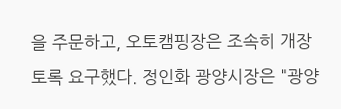을 주문하고, 오토캠핑장은 조속히 개장토록 요구했다. 정인화 광양시장은 "광양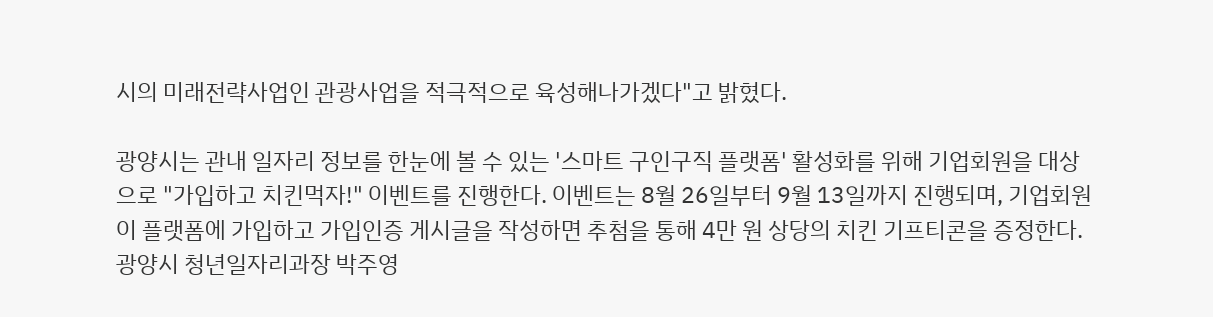시의 미래전략사업인 관광사업을 적극적으로 육성해나가겠다"고 밝혔다.

광양시는 관내 일자리 정보를 한눈에 볼 수 있는 '스마트 구인구직 플랫폼' 활성화를 위해 기업회원을 대상으로 "가입하고 치킨먹자!" 이벤트를 진행한다. 이벤트는 8월 26일부터 9월 13일까지 진행되며, 기업회원이 플랫폼에 가입하고 가입인증 게시글을 작성하면 추첨을 통해 4만 원 상당의 치킨 기프티콘을 증정한다. 광양시 청년일자리과장 박주영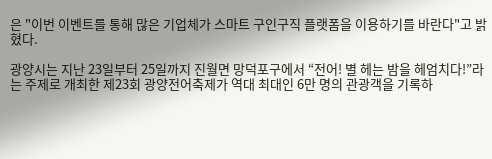은 "이번 이벤트를 통해 많은 기업체가 스마트 구인구직 플랫폼을 이용하기를 바란다"고 밝혔다.

광양시는 지난 23일부터 25일까지 진월면 망덕포구에서 “전어! 별 헤는 밤을 헤엄치다!”라는 주제로 개최한 제23회 광양전어축제가 역대 최대인 6만 명의 관광객을 기록하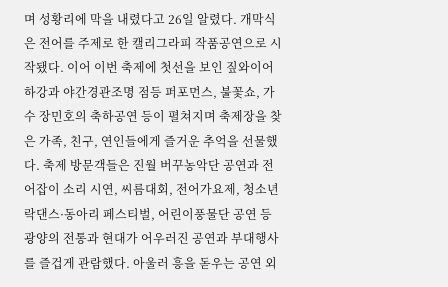며 성황리에 막을 내렸다고 26일 알렸다. 개막식은 전어를 주제로 한 캘리그라피 작품공연으로 시작됐다. 이어 이번 축제에 첫선을 보인 짚와이어 하강과 야간경관조명 점등 퍼포먼스, 불꽃쇼, 가수 장민호의 축하공연 등이 펼쳐지며 축제장을 찾은 가족, 친구, 연인들에게 즐거운 추억을 선물했다. 축제 방문객들은 진월 버꾸농악단 공연과 전어잡이 소리 시연, 씨름대회, 전어가요제, 청소년 락댄스·동아리 페스티벌, 어린이풍물단 공연 등 광양의 전통과 현대가 어우러진 공연과 부대행사를 즐겁게 관람했다. 아울러 흥을 돋우는 공연 외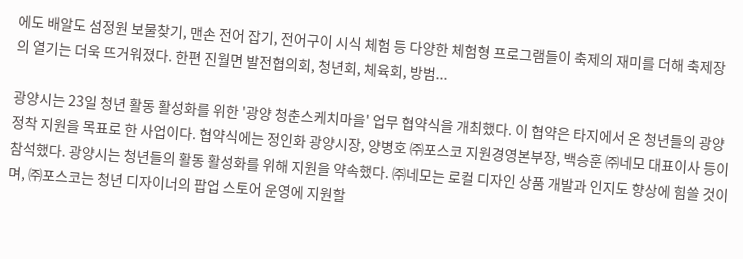에도 배알도 섬정원 보물찾기, 맨손 전어 잡기, 전어구이 시식 체험 등 다양한 체험형 프로그램들이 축제의 재미를 더해 축제장의 열기는 더욱 뜨거워졌다. 한편 진월면 발전협의회, 청년회, 체육회, 방범...

광양시는 23일 청년 활동 활성화를 위한 '광양 청춘스케치마을' 업무 협약식을 개최했다. 이 협약은 타지에서 온 청년들의 광양 정착 지원을 목표로 한 사업이다. 협약식에는 정인화 광양시장, 양병호 ㈜포스코 지원경영본부장, 백승훈 ㈜네모 대표이사 등이 참석했다. 광양시는 청년들의 활동 활성화를 위해 지원을 약속했다. ㈜네모는 로컬 디자인 상품 개발과 인지도 향상에 힘쓸 것이며, ㈜포스코는 청년 디자이너의 팝업 스토어 운영에 지원할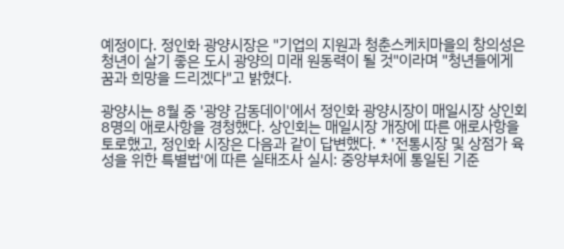예정이다. 정인화 광양시장은 "기업의 지원과 청춘스케치마을의 창의성은 청년이 살기 좋은 도시 광양의 미래 원동력이 될 것"이라며 "청년들에게 꿈과 희망을 드리겠다"고 밝혔다.

광양시는 8월 중 '광양 감동데이'에서 정인화 광양시장이 매일시장 상인회 8명의 애로사항을 경청했다. 상인회는 매일시장 개장에 따른 애로사항을 토로했고, 정인화 시장은 다음과 같이 답변했다. * '전통시장 및 상점가 육성을 위한 특별법'에 따른 실태조사 실시: 중앙부처에 통일된 기준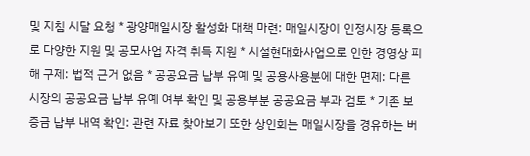및 지침 시달 요청 * 광양매일시장 활성화 대책 마련: 매일시장이 인정시장 등록으로 다양한 지원 및 공모사업 자격 취득 지원 * 시설현대화사업으로 인한 경영상 피해 구제: 법적 근거 없음 * 공공요금 납부 유예 및 공용사용분에 대한 면제: 다른 시장의 공공요금 납부 유예 여부 확인 및 공용부분 공공요금 부과 검토 * 기존 보증금 납부 내역 확인: 관련 자료 찾아보기 또한 상인회는 매일시장을 경유하는 버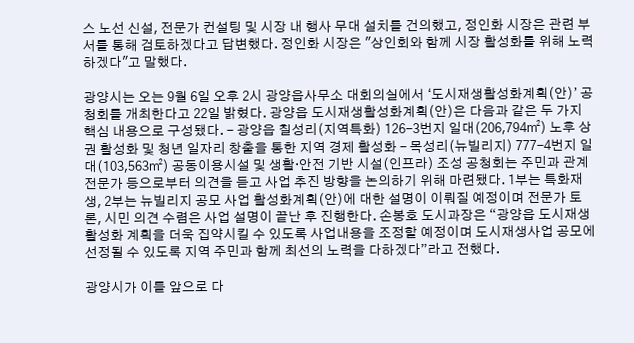스 노선 신설, 전문가 컨설팅 및 시장 내 행사 무대 설치를 건의했고, 정인화 시장은 관련 부서를 통해 검토하겠다고 답변했다. 정인화 시장은 "상인회와 함께 시장 활성화를 위해 노력하겠다"고 말했다.

광양시는 오는 9월 6일 오후 2시 광양읍사무소 대회의실에서 ‘도시재생활성화계획(안)’ 공청회를 개최한다고 22일 밝혔다. 광양읍 도시재생활성화계획(안)은 다음과 같은 두 가지 핵심 내용으로 구성됐다. - 광양읍 칠성리(지역특화) 126-3번지 일대(206,794㎡) 노후 상권 활성화 및 청년 일자리 창출을 통한 지역 경제 활성화 - 목성리(뉴빌리지) 777-4번지 일대(103,563㎡) 공동이용시설 및 생활·안전 기반 시설(인프라) 조성 공청회는 주민과 관계 전문가 등으로부터 의견을 듣고 사업 추진 방향을 논의하기 위해 마련됐다. 1부는 특화재생, 2부는 뉴빌리지 공모 사업 활성화계획(안)에 대한 설명이 이뤄질 예정이며 전문가 토론, 시민 의견 수렴은 사업 설명이 끝난 후 진행한다. 손봉호 도시과장은 “광양읍 도시재생 활성화 계획을 더욱 집약시킬 수 있도록 사업내용을 조정할 예정이며 도시재생사업 공모에 선정될 수 있도록 지역 주민과 함께 최선의 노력을 다하겠다”라고 전했다.

광양시가 이틀 앞으로 다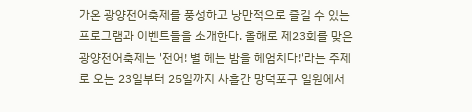가온 광양전어축제를 풍성하고 낭만적으로 즐길 수 있는 프로그램과 이벤트들을 소개한다. 올해로 제23회를 맞은 광양전어축제는 '전어! 별 헤는 밤을 헤엄치다!'라는 주제로 오는 23일부터 25일까지 사흘간 망덕포구 일원에서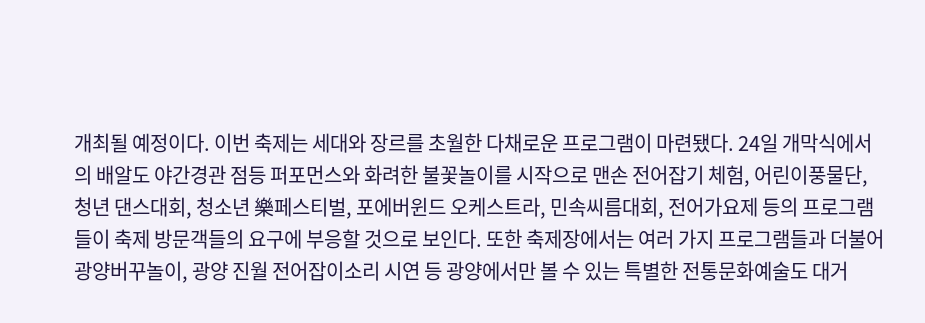개최될 예정이다. 이번 축제는 세대와 장르를 초월한 다채로운 프로그램이 마련됐다. 24일 개막식에서의 배알도 야간경관 점등 퍼포먼스와 화려한 불꽃놀이를 시작으로 맨손 전어잡기 체험, 어린이풍물단, 청년 댄스대회, 청소년 樂페스티벌, 포에버윈드 오케스트라, 민속씨름대회, 전어가요제 등의 프로그램들이 축제 방문객들의 요구에 부응할 것으로 보인다. 또한 축제장에서는 여러 가지 프로그램들과 더불어 광양버꾸놀이, 광양 진월 전어잡이소리 시연 등 광양에서만 볼 수 있는 특별한 전통문화예술도 대거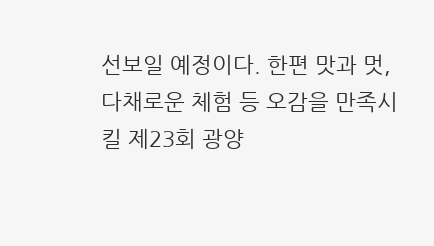선보일 예정이다. 한편 맛과 멋, 다채로운 체험 등 오감을 만족시킬 제23회 광양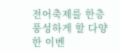전어축제를 한층 풍성하게 할 다양한 이벤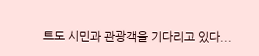트도 시민과 관광객을 기다리고 있다...